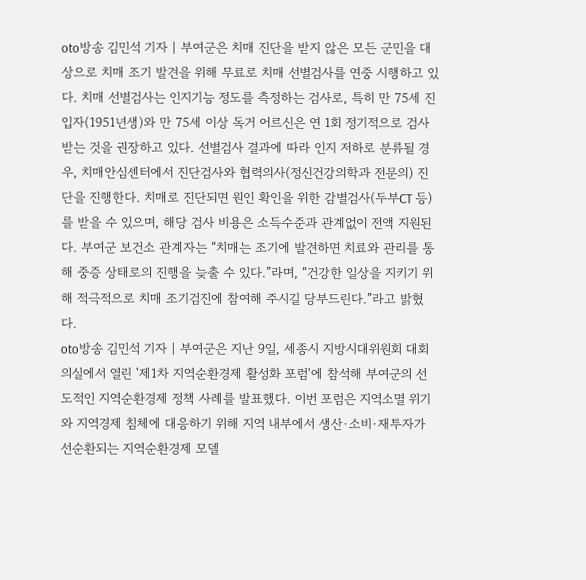oto방송 김민석 기자 | 부여군은 치매 진단을 받지 않은 모든 군민을 대상으로 치매 조기 발견을 위해 무료로 치매 선별검사를 연중 시행하고 있다. 치매 선별검사는 인지기능 정도를 측정하는 검사로, 특히 만 75세 진입자(1951년생)와 만 75세 이상 독거 어르신은 연 1회 정기적으로 검사받는 것을 권장하고 있다. 선별검사 결과에 따라 인지 저하로 분류될 경우, 치매안심센터에서 진단검사와 협력의사(정신건강의학과 전문의) 진단을 진행한다. 치매로 진단되면 원인 확인을 위한 감별검사(두부CT 등)를 받을 수 있으며, 해당 검사 비용은 소득수준과 관계없이 전액 지원된다. 부여군 보건소 관계자는 “치매는 조기에 발견하면 치료와 관리를 통해 중증 상태로의 진행을 늦출 수 있다.”라며, “건강한 일상을 지키기 위해 적극적으로 치매 조기검진에 참여해 주시길 당부드린다.”라고 밝혔다.
oto방송 김민석 기자 | 부여군은 지난 9일, 세종시 지방시대위원회 대회의실에서 열린 '제1차 지역순환경제 활성화 포럼'에 참석해 부여군의 선도적인 지역순환경제 정책 사례를 발표했다. 이번 포럼은 지역소멸 위기와 지역경제 침체에 대응하기 위해 지역 내부에서 생산·소비·재투자가 선순환되는 지역순환경제 모델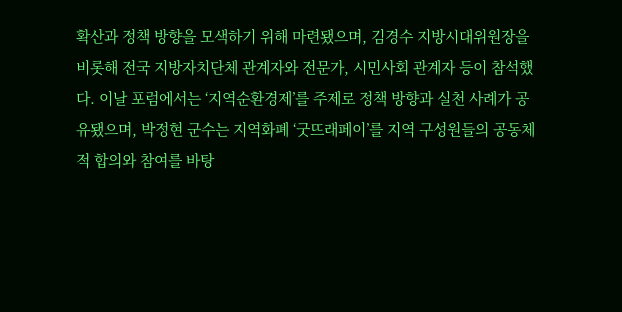확산과 정책 방향을 모색하기 위해 마련됐으며, 김경수 지방시대위원장을 비롯해 전국 지방자치단체 관계자와 전문가, 시민사회 관계자 등이 참석했다. 이날 포럼에서는 ‘지역순환경제’를 주제로 정책 방향과 실천 사례가 공유됐으며, 박정현 군수는 지역화폐 ‘굿뜨래페이’를 지역 구성원들의 공동체적 합의와 참여를 바탕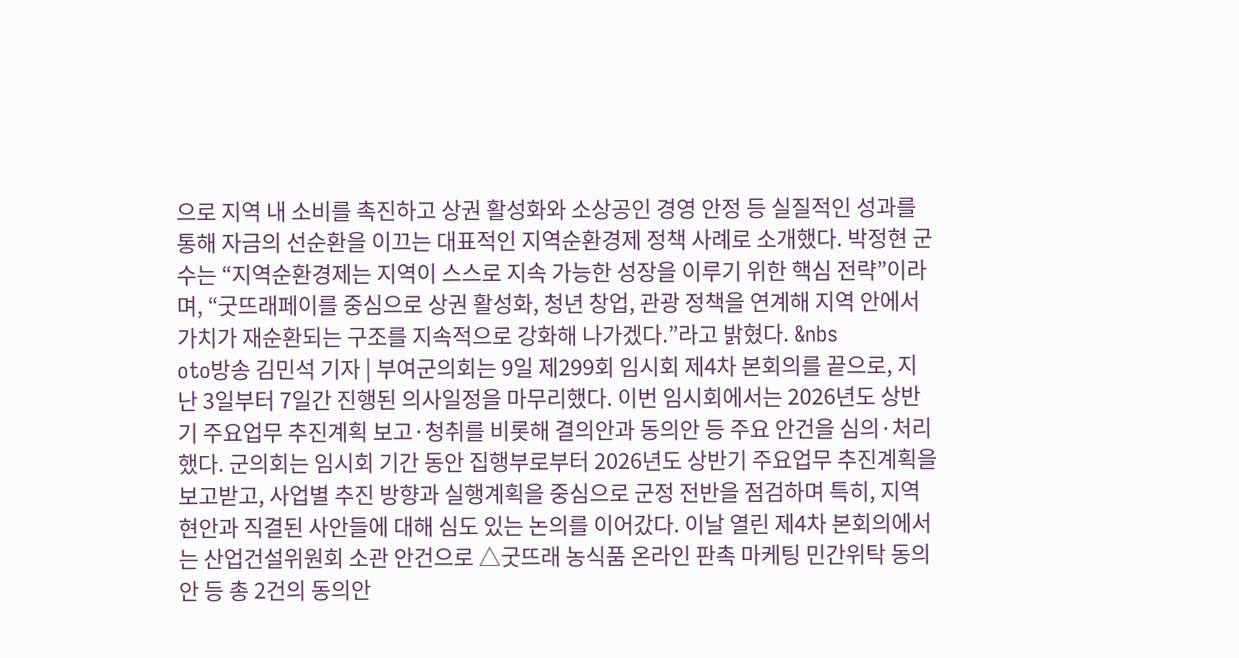으로 지역 내 소비를 촉진하고 상권 활성화와 소상공인 경영 안정 등 실질적인 성과를 통해 자금의 선순환을 이끄는 대표적인 지역순환경제 정책 사례로 소개했다. 박정현 군수는 “지역순환경제는 지역이 스스로 지속 가능한 성장을 이루기 위한 핵심 전략”이라며, “굿뜨래페이를 중심으로 상권 활성화, 청년 창업, 관광 정책을 연계해 지역 안에서 가치가 재순환되는 구조를 지속적으로 강화해 나가겠다.”라고 밝혔다. &nbs
oto방송 김민석 기자 | 부여군의회는 9일 제299회 임시회 제4차 본회의를 끝으로, 지난 3일부터 7일간 진행된 의사일정을 마무리했다. 이번 임시회에서는 2026년도 상반기 주요업무 추진계획 보고·청취를 비롯해 결의안과 동의안 등 주요 안건을 심의·처리했다. 군의회는 임시회 기간 동안 집행부로부터 2026년도 상반기 주요업무 추진계획을 보고받고, 사업별 추진 방향과 실행계획을 중심으로 군정 전반을 점검하며 특히, 지역 현안과 직결된 사안들에 대해 심도 있는 논의를 이어갔다. 이날 열린 제4차 본회의에서는 산업건설위원회 소관 안건으로 △굿뜨래 농식품 온라인 판촉 마케팅 민간위탁 동의안 등 총 2건의 동의안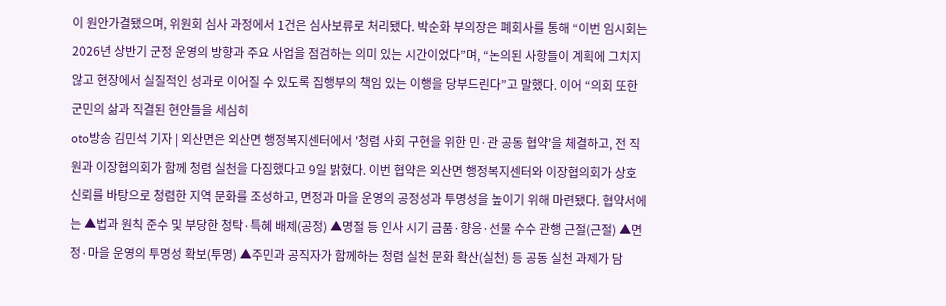이 원안가결됐으며, 위원회 심사 과정에서 1건은 심사보류로 처리됐다. 박순화 부의장은 폐회사를 통해 “이번 임시회는 2026년 상반기 군정 운영의 방향과 주요 사업을 점검하는 의미 있는 시간이었다”며, “논의된 사항들이 계획에 그치지 않고 현장에서 실질적인 성과로 이어질 수 있도록 집행부의 책임 있는 이행을 당부드린다”고 말했다. 이어 “의회 또한 군민의 삶과 직결된 현안들을 세심히
oto방송 김민석 기자 | 외산면은 외산면 행정복지센터에서 '청렴 사회 구현을 위한 민·관 공동 협약'을 체결하고, 전 직원과 이장협의회가 함께 청렴 실천을 다짐했다고 9일 밝혔다. 이번 협약은 외산면 행정복지센터와 이장협의회가 상호 신뢰를 바탕으로 청렴한 지역 문화를 조성하고, 면정과 마을 운영의 공정성과 투명성을 높이기 위해 마련됐다. 협약서에는 ▲법과 원칙 준수 및 부당한 청탁·특혜 배제(공정) ▲명절 등 인사 시기 금품·향응·선물 수수 관행 근절(근절) ▲면정·마을 운영의 투명성 확보(투명) ▲주민과 공직자가 함께하는 청렴 실천 문화 확산(실천) 등 공동 실천 과제가 담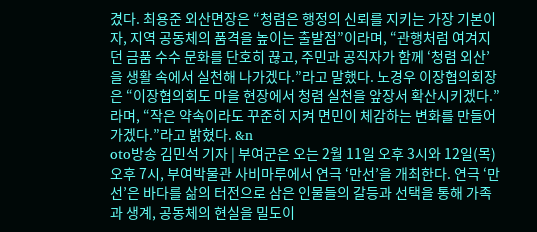겼다. 최용준 외산면장은 “청렴은 행정의 신뢰를 지키는 가장 기본이자, 지역 공동체의 품격을 높이는 출발점”이라며, “관행처럼 여겨지던 금품 수수 문화를 단호히 끊고, 주민과 공직자가 함께 ‘청렴 외산’을 생활 속에서 실천해 나가겠다.”라고 말했다. 노경우 이장협의회장은 “이장협의회도 마을 현장에서 청렴 실천을 앞장서 확산시키겠다.”라며, “작은 약속이라도 꾸준히 지켜 면민이 체감하는 변화를 만들어 가겠다.”라고 밝혔다. &n
oto방송 김민석 기자 | 부여군은 오는 2월 11일 오후 3시와 12일(목) 오후 7시, 부여박물관 사비마루에서 연극 ‘만선’을 개최한다. 연극 ‘만선’은 바다를 삶의 터전으로 삼은 인물들의 갈등과 선택을 통해 가족과 생계, 공동체의 현실을 밀도이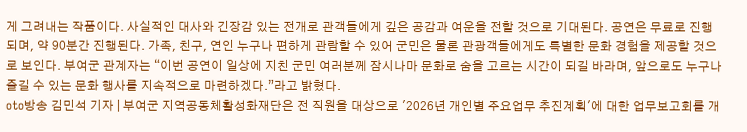게 그려내는 작품이다. 사실적인 대사와 긴장감 있는 전개로 관객들에게 깊은 공감과 여운을 전할 것으로 기대된다. 공연은 무료로 진행되며, 약 90분간 진행된다. 가족, 친구, 연인 누구나 편하게 관람할 수 있어 군민은 물론 관광객들에게도 특별한 문화 경험을 제공할 것으로 보인다. 부여군 관계자는 “이번 공연이 일상에 지친 군민 여러분께 잠시나마 문화로 숨을 고르는 시간이 되길 바라며, 앞으로도 누구나 즐길 수 있는 문화 행사를 지속적으로 마련하겠다.”라고 밝혔다.
oto방송 김민석 기자 | 부여군 지역공동체활성화재단은 전 직원을 대상으로 '2026년 개인별 주요업무 추진계획'에 대한 업무보고회를 개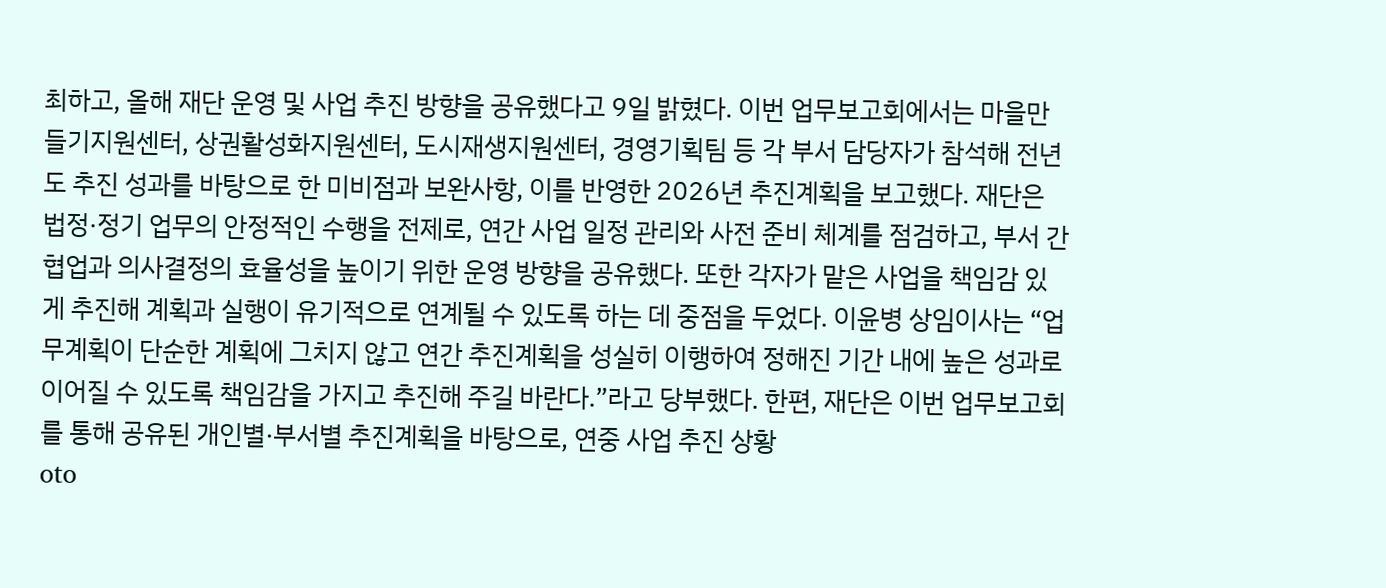최하고, 올해 재단 운영 및 사업 추진 방향을 공유했다고 9일 밝혔다. 이번 업무보고회에서는 마을만들기지원센터, 상권활성화지원센터, 도시재생지원센터, 경영기획팀 등 각 부서 담당자가 참석해 전년도 추진 성과를 바탕으로 한 미비점과 보완사항, 이를 반영한 2026년 추진계획을 보고했다. 재단은 법정·정기 업무의 안정적인 수행을 전제로, 연간 사업 일정 관리와 사전 준비 체계를 점검하고, 부서 간 협업과 의사결정의 효율성을 높이기 위한 운영 방향을 공유했다. 또한 각자가 맡은 사업을 책임감 있게 추진해 계획과 실행이 유기적으로 연계될 수 있도록 하는 데 중점을 두었다. 이윤병 상임이사는 “업무계획이 단순한 계획에 그치지 않고 연간 추진계획을 성실히 이행하여 정해진 기간 내에 높은 성과로 이어질 수 있도록 책임감을 가지고 추진해 주길 바란다.”라고 당부했다. 한편, 재단은 이번 업무보고회를 통해 공유된 개인별·부서별 추진계획을 바탕으로, 연중 사업 추진 상황
oto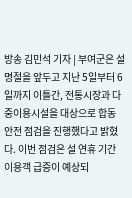방송 김민석 기자 | 부여군은 설 명절을 앞두고 지난 5일부터 6일까지 이틀간, 전통시장과 다중이용시설을 대상으로 합동 안전 점검을 진행했다고 밝혔다. 이번 점검은 설 연휴 기간 이용객 급증이 예상되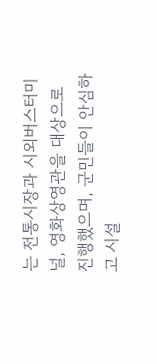는 전통시장과 시외버스터미널, 영화상영관을 대상으로 진행했으며, 군민들이 안심하고 시설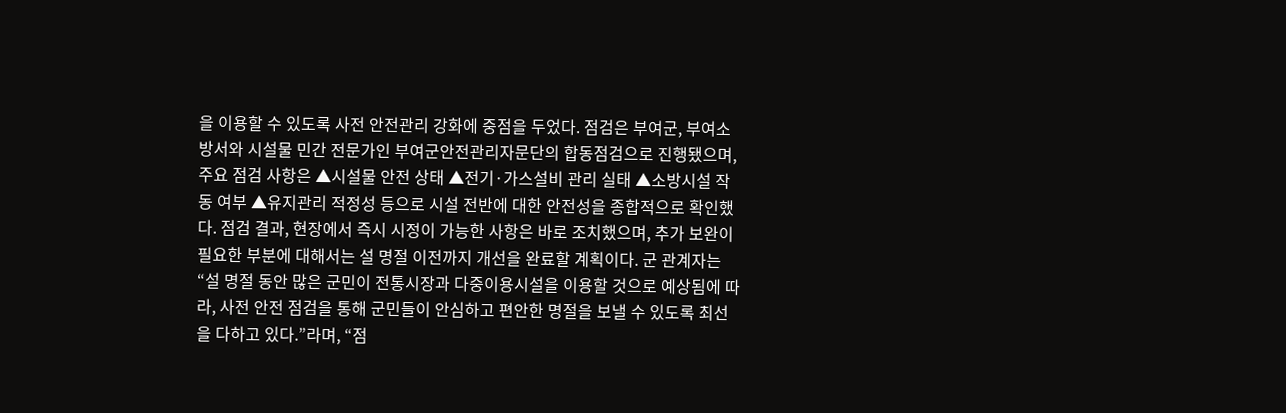을 이용할 수 있도록 사전 안전관리 강화에 중점을 두었다. 점검은 부여군, 부여소방서와 시설물 민간 전문가인 부여군안전관리자문단의 합동점검으로 진행됐으며, 주요 점검 사항은 ▲시설물 안전 상태 ▲전기·가스설비 관리 실태 ▲소방시설 작동 여부 ▲유지관리 적정성 등으로 시설 전반에 대한 안전성을 종합적으로 확인했다. 점검 결과, 현장에서 즉시 시정이 가능한 사항은 바로 조치했으며, 추가 보완이 필요한 부분에 대해서는 설 명절 이전까지 개선을 완료할 계획이다. 군 관계자는 “설 명절 동안 많은 군민이 전통시장과 다중이용시설을 이용할 것으로 예상됨에 따라, 사전 안전 점검을 통해 군민들이 안심하고 편안한 명절을 보낼 수 있도록 최선을 다하고 있다.”라며, “점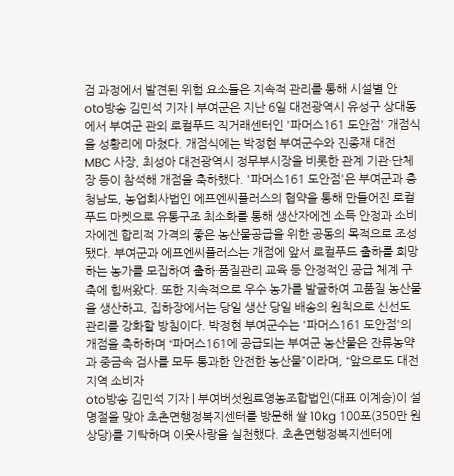검 과정에서 발견된 위험 요소들은 지속적 관리를 통해 시설별 안
oto방송 김민석 기자 | 부여군은 지난 6일 대전광역시 유성구 상대동에서 부여군 관외 로컬푸드 직거래센터인 '파머스161 도안점' 개점식을 성황리에 마쳤다. 개점식에는 박정현 부여군수와 진종재 대전MBC 사장, 최성아 대전광역시 정무부시장을 비롯한 관계 기관·단체장 등이 참석해 개점을 축하했다. '파머스161 도안점'은 부여군과 충청남도, 농업회사법인 에프엔씨플러스의 협약을 통해 만들어진 로컬푸드 마켓으로 유통구조 최소화를 통해 생산자에겐 소득 안정과 소비자에겐 합리적 가격의 좋은 농산물공급을 위한 공동의 목적으로 조성됐다. 부여군과 에프엔씨플러스는 개점에 앞서 로컬푸드 출하를 희망하는 농가를 모집하여 출하·품질관리 교육 등 안정적인 공급 체계 구축에 힘써왔다. 또한 지속적으로 우수 농가를 발굴하여 고품질 농산물을 생산하고, 집하장에서는 당일 생산 당일 배송의 원칙으로 신선도 관리를 강화할 방침이다. 박정현 부여군수는 '파머스161 도안점'의 개점을 축하하며 “파머스161에 공급되는 부여군 농산물은 잔류농약과 중금속 검사를 모두 통과한 안전한 농산물”이라며, “앞으로도 대전지역 소비자
oto방송 김민석 기자 | 부여버섯원료영농조합법인(대표 이계승)이 설 명절을 맞아 초촌면행정복지센터를 방문해 쌀 10kg 100포(350만 원 상당)를 기탁하며 이웃사랑을 실천했다. 초촌면행정복지센터에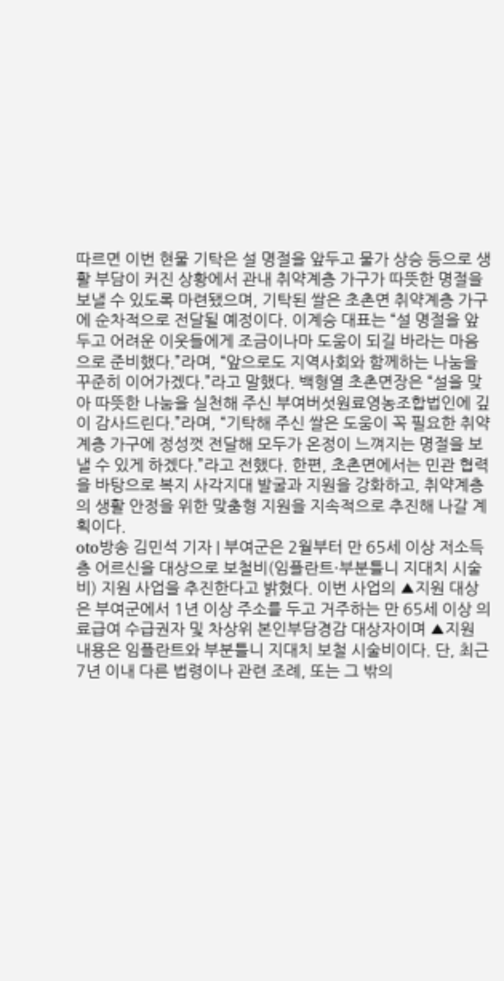따르면 이번 현물 기탁은 설 명절을 앞두고 물가 상승 등으로 생활 부담이 커진 상황에서 관내 취약계층 가구가 따뜻한 명절을 보낼 수 있도록 마련됐으며, 기탁된 쌀은 초촌면 취약계층 가구에 순차적으로 전달될 예정이다. 이계승 대표는 “설 명절을 앞두고 어려운 이웃들에게 조금이나마 도움이 되길 바라는 마음으로 준비했다.”라며, “앞으로도 지역사회와 함께하는 나눔을 꾸준히 이어가겠다.”라고 말했다. 백형열 초촌면장은 “설을 맞아 따뜻한 나눔을 실천해 주신 부여버섯원료영농조합법인에 깊이 감사드린다.”라며, “기탁해 주신 쌀은 도움이 꼭 필요한 취약계층 가구에 정성껏 전달해 모두가 온정이 느껴지는 명절을 보낼 수 있게 하겠다.”라고 전했다. 한편, 초촌면에서는 민관 협력을 바탕으로 복지 사각지대 발굴과 지원을 강화하고, 취약계층의 생활 안정을 위한 맞춤형 지원을 지속적으로 추진해 나갈 계획이다.
oto방송 김민석 기자 | 부여군은 2월부터 만 65세 이상 저소득층 어르신을 대상으로 보철비(임플란트·부분틀니 지대치 시술비) 지원 사업을 추진한다고 밝혔다. 이번 사업의 ▲지원 대상은 부여군에서 1년 이상 주소를 두고 거주하는 만 65세 이상 의료급여 수급권자 및 차상위 본인부담경감 대상자이며 ▲지원 내용은 임플란트와 부분틀니 지대치 보철 시술비이다. 단, 최근 7년 이내 다른 법령이나 관련 조례, 또는 그 밖의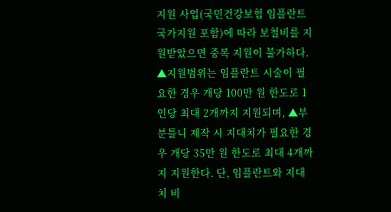지원 사업(국민건강보험 임플란트 국가지원 포함)에 따라 보철비를 지원받았으면 중복 지원이 불가하다. ▲지원범위는 임플란트 시술이 필요한 경우 개당 100만 원 한도로 1인당 최대 2개까지 지원되며, ▲부분틀니 제작 시 지대치가 필요한 경우 개당 35만 원 한도로 최대 4개까지 지원한다. 단, 임플란트와 지대치 비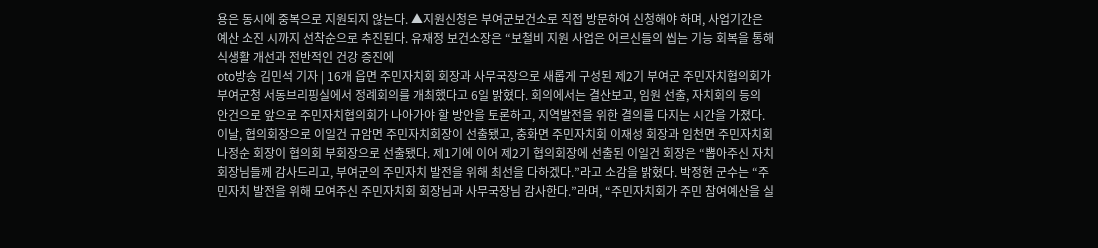용은 동시에 중복으로 지원되지 않는다. ▲지원신청은 부여군보건소로 직접 방문하여 신청해야 하며, 사업기간은 예산 소진 시까지 선착순으로 추진된다. 유재정 보건소장은 “보철비 지원 사업은 어르신들의 씹는 기능 회복을 통해 식생활 개선과 전반적인 건강 증진에
oto방송 김민석 기자 | 16개 읍면 주민자치회 회장과 사무국장으로 새롭게 구성된 제2기 부여군 주민자치협의회가 부여군청 서동브리핑실에서 정례회의를 개최했다고 6일 밝혔다. 회의에서는 결산보고, 임원 선출, 자치회의 등의 안건으로 앞으로 주민자치협의회가 나아가야 할 방안을 토론하고, 지역발전을 위한 결의를 다지는 시간을 가졌다. 이날, 협의회장으로 이일건 규암면 주민자치회장이 선출됐고, 충화면 주민자치회 이재성 회장과 임천면 주민자치회 나정순 회장이 협의회 부회장으로 선출됐다. 제1기에 이어 제2기 협의회장에 선출된 이일건 회장은 “뽑아주신 자치회장님들께 감사드리고, 부여군의 주민자치 발전을 위해 최선을 다하겠다.”라고 소감을 밝혔다. 박정현 군수는 “주민자치 발전을 위해 모여주신 주민자치회 회장님과 사무국장님 감사한다.”라며, “주민자치회가 주민 참여예산을 실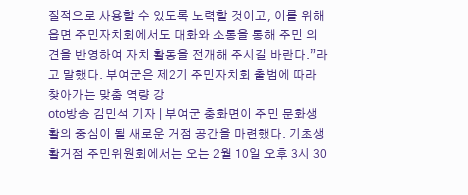질적으로 사용할 수 있도록 노력할 것이고, 이를 위해 읍면 주민자치회에서도 대화와 소통을 통해 주민 의견을 반영하여 자치 활동을 전개해 주시길 바란다.”라고 말했다. 부여군은 제2기 주민자치회 출범에 따라 찾아가는 맞춤 역량 강
oto방송 김민석 기자 | 부여군 충화면이 주민 문화생활의 중심이 될 새로운 거점 공간을 마련했다. 기초생활거점 주민위원회에서는 오는 2월 10일 오후 3시 30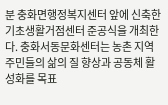분 충화면행정복지센터 앞에 신축한 기초생활거점센터 준공식을 개최한다. 충화서동문화센터는 농촌 지역 주민들의 삶의 질 향상과 공동체 활성화를 목표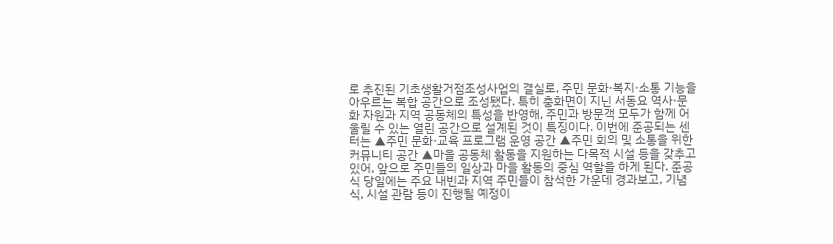로 추진된 기초생활거점조성사업의 결실로, 주민 문화·복지·소통 기능을 아우르는 복합 공간으로 조성됐다. 특히 충화면이 지닌 서동요 역사·문화 자원과 지역 공동체의 특성을 반영해, 주민과 방문객 모두가 함께 어울릴 수 있는 열린 공간으로 설계된 것이 특징이다. 이번에 준공되는 센터는 ▲주민 문화·교육 프로그램 운영 공간 ▲주민 회의 및 소통을 위한 커뮤니티 공간 ▲마을 공동체 활동을 지원하는 다목적 시설 등을 갖추고 있어, 앞으로 주민들의 일상과 마을 활동의 중심 역할을 하게 된다. 준공식 당일에는 주요 내빈과 지역 주민들이 참석한 가운데 경과보고, 기념식, 시설 관람 등이 진행될 예정이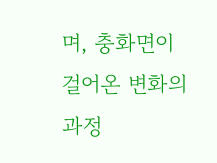며, 충화면이 걸어온 변화의 과정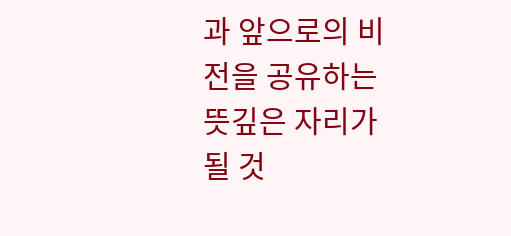과 앞으로의 비전을 공유하는 뜻깊은 자리가 될 것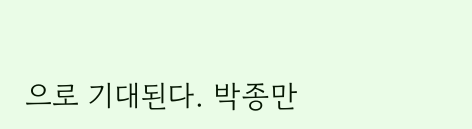으로 기대된다. 박종만